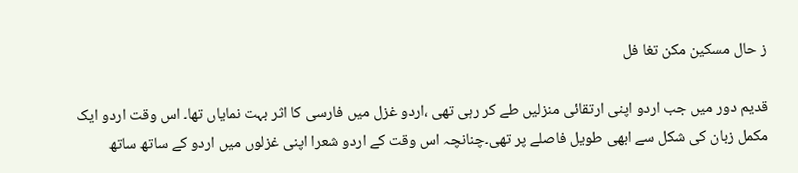ز حال مسکین مکن تغا فل

قدیم دور میں جب اردو اپنی ارتقائی منزلیں طے کر رہی تھی ،اردو غزل میں فارسی کا اثر بہت نمایاں تھا۔ اس وقت اردو ایک مکمل زبان کی شکل سے ابھی طویل فاصلے پر تھی۔چنانچہ اس وقت کے اردو شعرا اپنی غزلوں میں اردو کے ساتھ ساتھ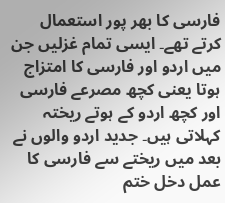فارسی کا بھر پور استعمال کرتے تھے۔ ایسی تمام غزلیں جن میں اردو اور فارسی کا امتزاج ہوتا یعنی کچھ مصرعے فارسی اور کچھ اردو کے ہوتے ریختہ کہلاتی ہیں۔ جدید اردو والوں نے بعد میں ریختے سے فارسی کا عمل دخل ختم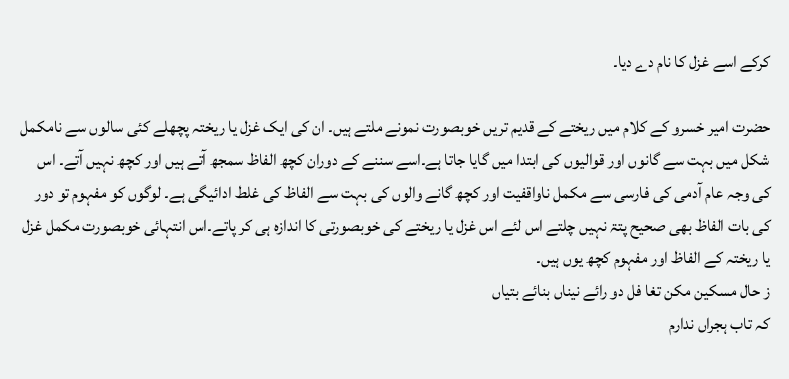کرکے اسے غزل کا نام دے دیا۔

حضرت امیر خسرو کے کلام میں ریختے کے قدیم تریں خوبصورت نمونے ملتے ہیں۔ ان کی ایک غزل یا ریختہ پچھلے کئی سالوں سے نامکمل شکل میں بہت سے گانوں اور قوالیوں کی ابتدا میں گایا جاتا ہے۔اسے سننے کے دوران کچھ الفاظ سمجھ آتے ہیں اور کچھ نہیں آتے۔ اس کی وجہ عام آدمی کی فارسی سے مکمل ناواقفیت اور کچھ گانے والوں کی بہت سے الفاظ کی غلط ادائیگی ہے۔ لوگوں کو مفہوم تو دور کی بات الفاظ بھی صحیح پتۃ نہیں چلتے اس لئے اس غزل یا ریختے کی خوبصورتی کا اندازہ ہی کر پاتے۔اس انتہائی خوبصورت مکمل غزل یا ریختہ کے الفاظ اور مفہوم کچھ یوں ہیں۔
ز حال مسکین مکن تغا فل دو رائے نیناں بنائے بتیاں
کہ تاب ہجراں ندارم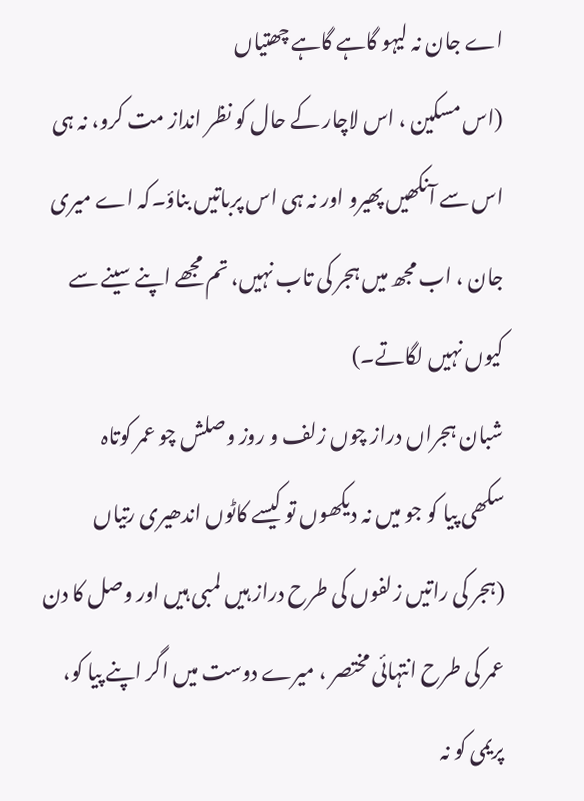اے جان نہ لیہو گاہے گاہے چھتیاں
(اس مسکین ، اس لاچار کے حال کو نظر انداز مت کرو، نہ ہی اس سے آنکھیں پھیرو اور نہ ہی اس پرباتیں بناؤ۔کہ اے میری جان ، اب مجھ میں ہجر کی تاب نہیں، تم مجھے اپنے سینے سے کیوں نہیں لگاتے۔)
شبان ہجراں دراز چوں زلف و روز وصلش چو عمر کوتاہ
سکھی پیا کو جو میں نہ دیکھوں تو کیسے کاٹوں اندھیری رتیاں
(ہجر کی راتیں زلفوں کی طرح دراز ہیں لمبی ہیں اور وصل کا دن عمر کی طرح انتہائی مختصر ، میرے دوست میں اگر اپنے پیا کو، پریمی کو نہ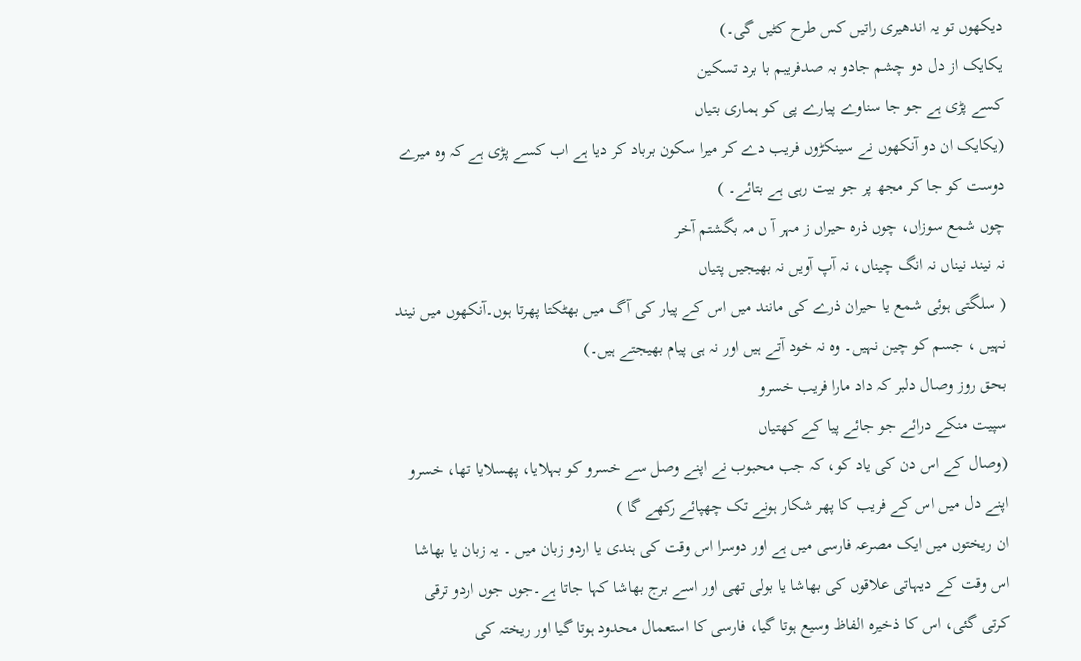دیکھوں تو یہ اندھیری راتیں کس طرح کٹیں گی۔)
یکایک از دل دو چشم جادو بہ صدفریبم با برد تسکین
کسے پڑی ہے جو جا سناوے پیارے پی کو ہماری بتیاں
(یکایک ان دو آنکھوں نے سینکڑوں فریب دے کر میرا سکون برباد کر دیا ہے اب کسے پڑی ہے کہ وہ میرے دوست کو جا کر مجھ پر جو بیت رہی ہے بتائے۔ )
چوں شمع سوزاں، چوں ذرہ حیراں ز مہر آ ں مہ بگشتم آخر
نہ نیند نیناں نہ انگ چیناں، نہ آپ آویں نہ بھیجیں پتیاں
( سلگتی ہوئی شمع یا حیران ذرے کی مانند میں اس کے پیار کی آگ میں بھٹکتا پھرتا ہوں۔آنکھوں میں نیند نہیں ، جسم کو چین نہیں۔ وہ نہ خود آتے ہیں اور نہ ہی پیام بھیجتے ہیں۔)
بحق روز وصال دلبر کہ داد مارا فریب خسرو
سپیت منکے درائے جو جائے پیا کے کھتیاں
(وصال کے اس دن کی یاد کو، کہ جب محبوب نے اپنے وصل سے خسرو کو بہلایا، پھسلایا تھا، خسرو اپنے دل میں اس کے فریب کا پھر شکار ہونے تک چھپائے رکھے گا )
ان ریختوں میں ایک مصرعہ فارسی میں ہے اور دوسرا اس وقت کی ہندی یا اردو زبان میں ۔ یہ زبان یا بھاشا اس وقت کے دیہاتی علاقوں کی بھاشا یا بولی تھی اور اسے برج بھاشا کہا جاتا ہے۔جوں جوں اردو ترقی کرتی گئی، اس کا ذخیرہ الفاظ وسیع ہوتا گیا، فارسی کا استعمال محدود ہوتا گیا اور ریختہ کی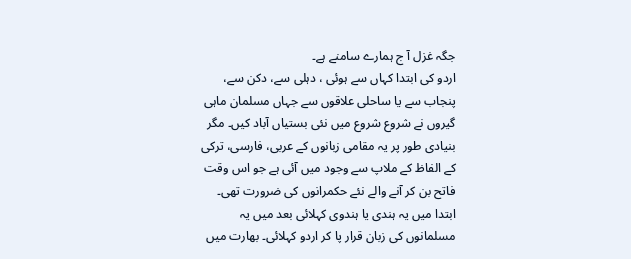جگہ غزل آ ج ہمارے سامنے ہے۔
اردو کی ابتدا کہاں سے ہوئی ، دہلی سے، دکن سے، پنجاب سے یا ساحلی علاقوں سے جہاں مسلمان ماہی گیروں نے شروع شروع میں نئی بستیاں آباد کیں۔ مگر بنیادی طور پر یہ مقامی زبانوں کے عربی، فارسی، ترکی کے الفاظ کے ملاپ سے وجود میں آئی ہے جو اس وقت فاتح بن کر آنے والے نئے حکمرانوں کی ضرورت تھی۔ ابتدا میں یہ ہندی یا ہندوی کہلائی بعد میں یہ مسلمانوں کی زبان قرار پا کر اردو کہلائی۔ بھارت میں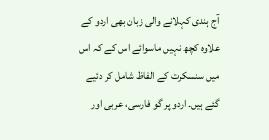آج ہندی کہلانے والی زبان بھی اردو کے علاوہ کچھ نہیں ماسوائے اس کے کہ اس میں سنسکرت کے الفاظ شامل کر دئیے گئے ہیں۔ اردو پر گو فارسی، عربی اور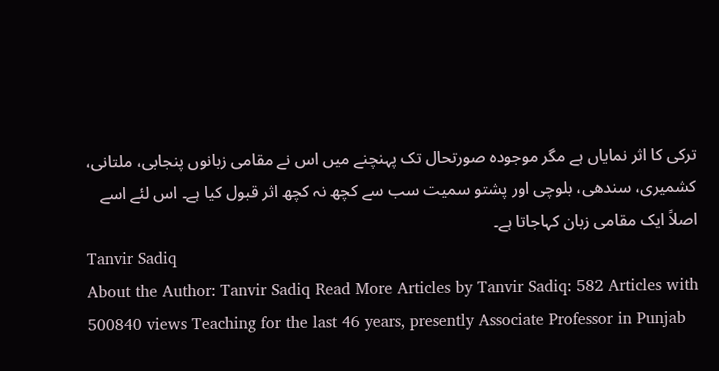ترکی کا اثر نمایاں ہے مگر موجودہ صورتحال تک پہنچنے میں اس نے مقامی زبانوں پنجابی، ملتانی، کشمیری، سندھی، بلوچی اور پشتو سمیت سب سے کچھ نہ کچھ اثر قبول کیا ہے۔ اس لئے اسے اصلاً ایک مقامی زبان کہاجاتا ہے۔
Tanvir Sadiq
About the Author: Tanvir Sadiq Read More Articles by Tanvir Sadiq: 582 Articles with 500840 views Teaching for the last 46 years, presently Associate Professor in Punjab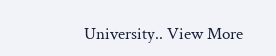University.. View More